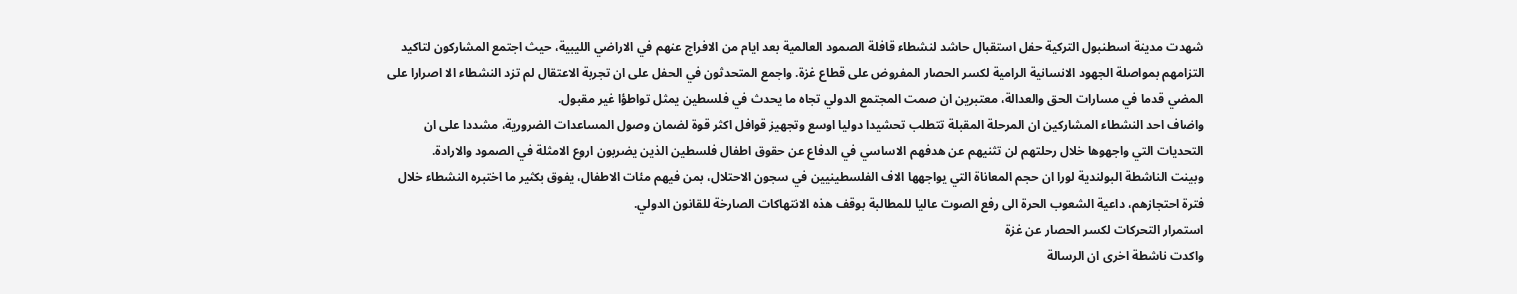شهدت مدينة اسطنبول التركية حفل استقبال حاشد لنشطاء قافلة الصمود العالمية بعد ايام من الافراج عنهم في الاراضي الليبية، حيث اجتمع المشاركون لتاكيد التزامهم بمواصلة الجهود الانسانية الرامية لكسر الحصار المفروض على قطاع غزة. واجمع المتحدثون في الحفل على ان تجربة الاعتقال لم تزد النشطاء الا اصرارا على المضي قدما في مسارات الحق والعدالة، معتبرين ان صمت المجتمع الدولي تجاه ما يحدث في فلسطين يمثل تواطؤا غير مقبول.
واضاف احد النشطاء المشاركين ان المرحلة المقبلة تتطلب تحشيدا دوليا اوسع وتجهيز قوافل اكثر قوة لضمان وصول المساعدات الضرورية، مشددا على ان التحديات التي واجهوها خلال رحلتهم لن تثنيهم عن هدفهم الاساسي في الدفاع عن حقوق اطفال فلسطين الذين يضربون اروع الامثلة في الصمود والارادة.
وبينت الناشطة البولندية لورا ان حجم المعاناة التي يواجهها الاف الفلسطينيين في سجون الاحتلال، بمن فيهم مئات الاطفال، يفوق بكثير ما اختبره النشطاء خلال فترة احتجازهم، داعية الشعوب الحرة الى رفع الصوت عاليا للمطالبة بوقف هذه الانتهاكات الصارخة للقانون الدولي.
استمرار التحركات لكسر الحصار عن غزة
واكدت ناشطة اخرى ان الرسالة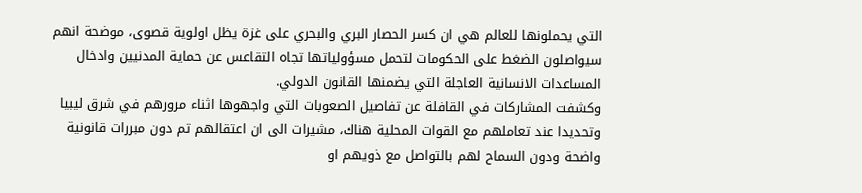التي يحملونها للعالم هي ان كسر الحصار البري والبحري على غزة يظل اولوية قصوى، موضحة انهم سيواصلون الضغط على الحكومات لتحمل مسؤولياتها تجاه التقاعس عن حماية المدنيين وادخال المساعدات الانسانية العاجلة التي يضمنها القانون الدولي.
وكشفت المشاركات في القافلة عن تفاصيل الصعوبات التي واجهوها اثناء مرورهم في شرق ليبيا وتحديدا عند تعاملهم مع القوات المحلية هناك، مشيرات الى ان اعتقالهم تم دون مبررات قانونية واضحة ودون السماح لهم بالتواصل مع ذويهم او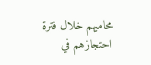محاميهم خلال فترة احتجازهم في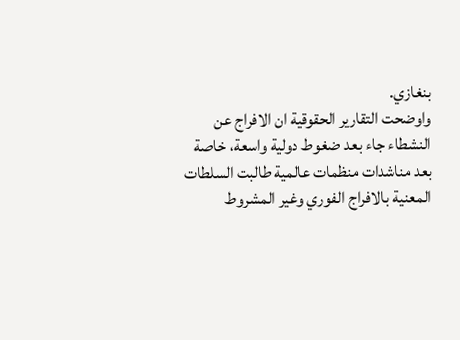بنغازي.
واوضحت التقارير الحقوقية ان الافراج عن النشطاء جاء بعد ضغوط دولية واسعة، خاصة بعد مناشدات منظمات عالمية طالبت السلطات المعنية بالافراج الفوري وغير المشروط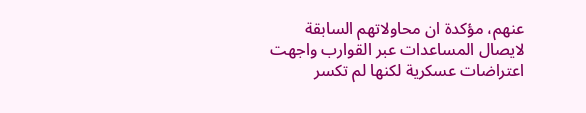عنهم، مؤكدة ان محاولاتهم السابقة لايصال المساعدات عبر القوارب واجهت اعتراضات عسكرية لكنها لم تكسر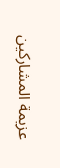عزيمة المشاركين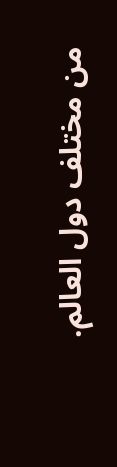من مختلف دول العالم.